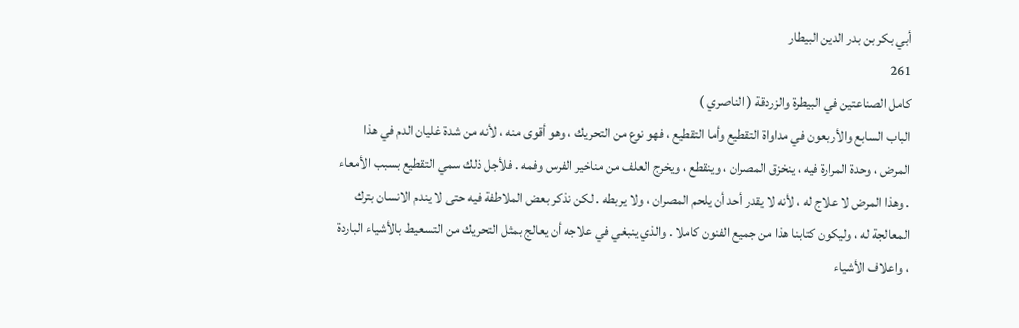أبي بكر بن بدر الدين البيطار
261
كامل الصناعتين في البيطرة والزردقة ( الناصري )
الباب السابع والأربعون في مداواة التقطيع وأما التقطيع ، فهو نوع من التحريك ، وهو أقوى منه ، لأنه من شدة غليان الدم في هذا المرض ، وحدة المرارة فيه ، ينخزق المصران ، وينقطع ، ويخرج العلف من مناخير الفرس وفمه . فلأجل ذلك سمي التقطيع بسبب الأمعاء . وهذا المرض لا علاج له ، لأنه لا يقدر أحد أن يلحم المصران ، ولا يربطه . لكن نذكر بعض الملاطفة فيه حتى لا يندم الانسان بترك المعالجة له ، وليكون كتابنا هذا من جميع الفنون كاملا . والذي ينبغي في علاجه أن يعالج بمثل التحريك من التسعيط بالأشياء الباردة ، واعلاف الأشياء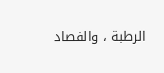الرطبة ، والفصاد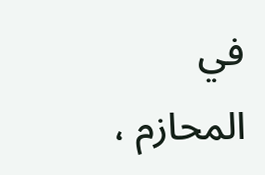في المحازم ،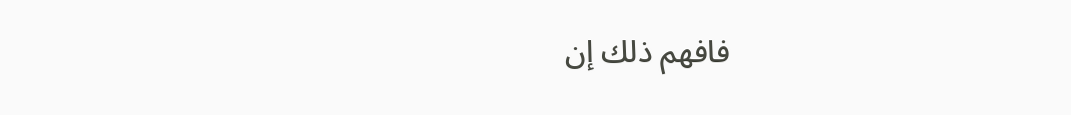فافهم ذلك إن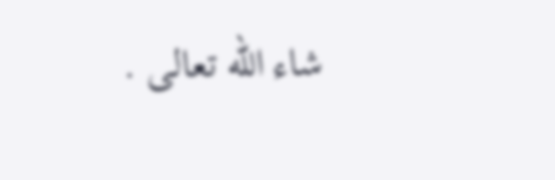شاء الله تعالى .